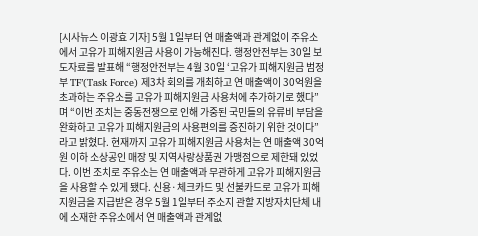[시사뉴스 이광효 기자] 5월 1일부터 연 매출액과 관계없이 주유소에서 고유가 피해지원금 사용이 가능해진다. 행정안전부는 30일 보도자료를 발표해 “행정안전부는 4월 30일 ‘고유가 피해지원금 범정부 TF’(Task Force) 제3차 회의를 개최하고 연 매출액이 30억원을 초과하는 주유소를 고유가 피해지원금 사용처에 추가하기로 했다”며 “이번 조치는 중동전쟁으로 인해 가중된 국민들의 유류비 부담을 완화하고 고유가 피해지원금의 사용편의를 증진하기 위한 것이다”라고 밝혔다. 현재까지 고유가 피해지원금 사용처는 연 매출액 30억원 이하 소상공인 매장 및 지역사랑상품권 가맹점으로 제한돼 있었다. 이번 조치로 주유소는 연 매출액과 무관하게 고유가 피해지원금을 사용할 수 있게 됐다. 신용·체크카드 및 선불카드로 고유가 피해지원금을 지급받은 경우 5월 1일부터 주소지 관할 지방자치단체 내에 소재한 주유소에서 연 매출액과 관계없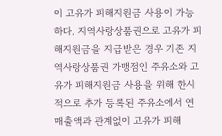이 고유가 피해지원금 사용이 가능하다. 지역사랑상품권으로 고유가 피해지원금을 지급받은 경우 기존 지역사랑상품권 가맹점인 주유소와 고유가 피해지원금 사용을 위해 한시적으로 추가 등록된 주유소에서 연 매출액과 관계없이 고유가 피해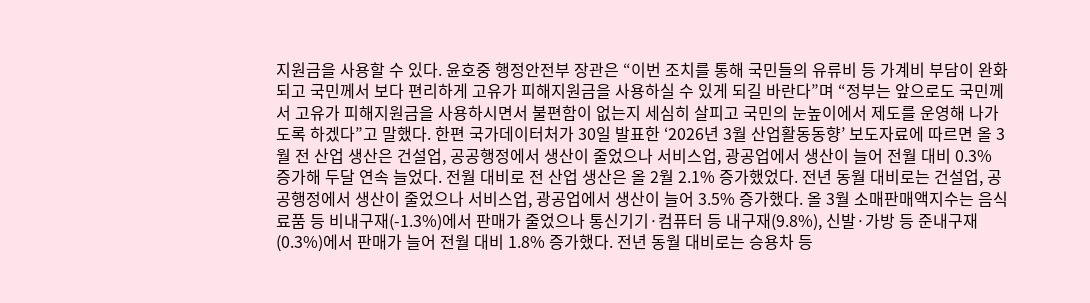지원금을 사용할 수 있다. 윤호중 행정안전부 장관은 “이번 조치를 통해 국민들의 유류비 등 가계비 부담이 완화되고 국민께서 보다 편리하게 고유가 피해지원금을 사용하실 수 있게 되길 바란다”며 “정부는 앞으로도 국민께서 고유가 피해지원금을 사용하시면서 불편함이 없는지 세심히 살피고 국민의 눈높이에서 제도를 운영해 나가도록 하겠다”고 말했다. 한편 국가데이터처가 30일 발표한 ‘2026년 3월 산업활동동향’ 보도자료에 따르면 올 3월 전 산업 생산은 건설업, 공공행정에서 생산이 줄었으나 서비스업, 광공업에서 생산이 늘어 전월 대비 0.3% 증가해 두달 연속 늘었다. 전월 대비로 전 산업 생산은 올 2월 2.1% 증가했었다. 전년 동월 대비로는 건설업, 공공행정에서 생산이 줄었으나 서비스업, 광공업에서 생산이 늘어 3.5% 증가했다. 올 3월 소매판매액지수는 음식료품 등 비내구재(-1.3%)에서 판매가 줄었으나 통신기기·컴퓨터 등 내구재(9.8%), 신발·가방 등 준내구재(0.3%)에서 판매가 늘어 전월 대비 1.8% 증가했다. 전년 동월 대비로는 승용차 등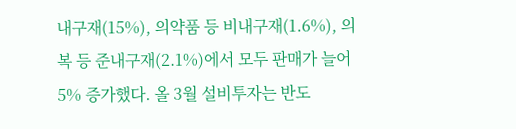내구재(15%), 의약품 등 비내구재(1.6%), 의복 등 준내구재(2.1%)에서 모두 판매가 늘어 5% 증가했다. 올 3월 설비투자는 반도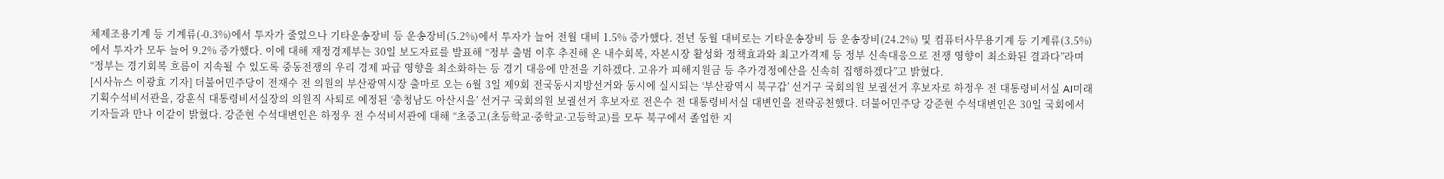체제조용기계 등 기계류(-0.3%)에서 투자가 줄었으나 기타운송장비 등 운송장비(5.2%)에서 투자가 늘어 전월 대비 1.5% 증가했다. 전년 동월 대비로는 기타운송장비 등 운송장비(24.2%) 및 컴퓨터사무용기계 등 기계류(3.5%)에서 투자가 모두 늘어 9.2% 증가했다. 이에 대해 재정경제부는 30일 보도자료를 발표해 “정부 출범 이후 추진해 온 내수회복, 자본시장 활성화 정책효과와 최고가격제 등 정부 신속대응으로 전쟁 영향이 최소화된 결과다”라며 “정부는 경기회복 흐름이 지속될 수 있도록 중동전쟁의 우리 경제 파급 영향을 최소화하는 등 경기 대응에 만전을 기하겠다. 고유가 피해지원금 등 추가경정예산을 신속히 집행하겠다”고 밝혔다.
[시사뉴스 이광효 기자] 더불어민주당이 전재수 전 의원의 부산광역시장 출마로 오는 6월 3일 제9회 전국동시지방선거와 동시에 실시되는 ‘부산광역시 북구갑’ 선거구 국회의원 보궐선거 후보자로 하정우 전 대통령비서실 AI미래기획수석비서관을, 강훈식 대통령비서실장의 의원직 사퇴로 예정된 ‘충청남도 아산시을’ 선거구 국회의원 보궐선거 후보자로 전은수 전 대통령비서실 대변인을 전략공천했다. 더불어민주당 강준현 수석대변인은 30일 국회에서 기자들과 만나 이같이 밝혔다. 강준현 수석대변인은 하정우 전 수석비서관에 대해 “초중고(초등학교·중학교·고등학교)를 모두 북구에서 졸업한 지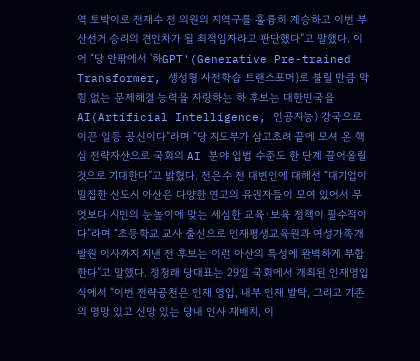역 토박이로 전재수 전 의원의 지역구를 훌륭히 계승하고 이번 부산선거 승리의 견인차가 될 최적임자라고 판단했다”고 말했다. 이어 “당 안팎에서 '하GPT'(Generative Pre-trained Transformer, 생성형 사전학습 트랜스포머)로 불릴 만큼 막힘 없는 문제해결 능력을 자랑하는 하 후보는 대한민국을 AI(Artificial Intelligence, 인공지능) 강국으로 이끈 일등 공신이다”라며 “당 지도부가 삼고초려 끝에 모셔 온 핵심 전략자산으로 국회의 AI 분야 입법 수준도 한 단계 끌어올릴 것으로 기대한다”고 밝혔다. 전은수 전 대변인에 대해선 “대기업이 밀집한 신도시 아산은 다양한 연고의 유권자들이 모여 있어서 무엇보다 시민의 눈높이에 맞는 세심한 교육·보육 정책이 필수적이다”라며 “초등학교 교사 출신으로 인재평생교육원과 여성가족개발원 이사까지 지낸 전 후보는 이런 아산의 특성에 완벽하게 부합한다”고 말했다. 정청래 당대표는 29일 국회에서 개최된 인재영입식에서 “이번 전략공천은 인재 영입, 내부 인재 발탁, 그리고 기존의 명망 있고 신망 있는 당내 인사 재배치, 이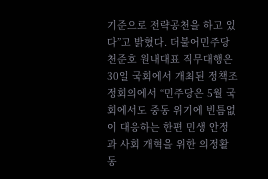기준으로 전략공천을 하고 있다”고 밝혔다. 더불어민주당 천준호 원내대표 직무대행은 30일 국회에서 개최된 정책조정회의에서 “민주당은 5월 국회에서도 중동 위기에 빈틈없이 대응하는 한편 민생 안정과 사회 개혁을 위한 의정활동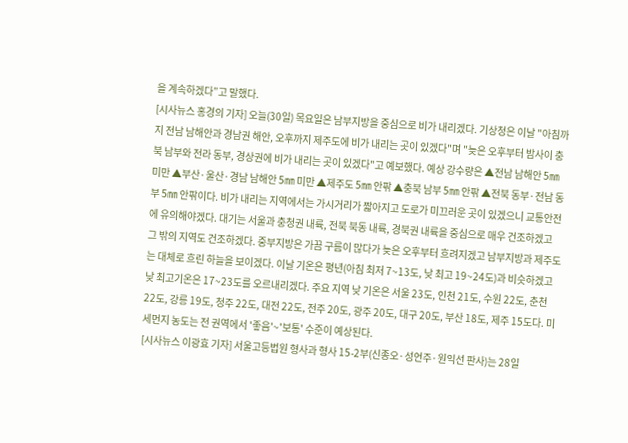을 계속하겠다”고 말했다.
[시사뉴스 홍경의 기자] 오늘(30일) 목요일은 남부지방을 중심으로 비가 내리겠다. 기상청은 이날 "아침까지 전남 남해안과 경남권 해안, 오후까지 제주도에 비가 내리는 곳이 있겠다"며 "늦은 오후부터 밤사이 충북 남부와 전라 동부, 경상권에 비가 내리는 곳이 있겠다"고 예보했다. 예상 강수량은 ▲전남 남해안 5㎜ 미만 ▲부산·울산·경남 남해안 5㎜ 미만 ▲제주도 5㎜ 안팎 ▲충북 남부 5㎜ 안팎 ▲전북 동부·전남 동부 5㎜ 안팎이다. 비가 내리는 지역에서는 가시거리가 짧아지고 도로가 미끄러운 곳이 있겠으니 교통안전에 유의해야겠다. 대기는 서울과 충청권 내륙, 전북 북동 내륙, 경북권 내륙을 중심으로 매우 건조하겠고 그 밖의 지역도 건조하겠다. 중부지방은 가끔 구름이 많다가 늦은 오후부터 흐려지겠고 남부지방과 제주도는 대체로 흐린 하늘을 보이겠다. 이날 기온은 평년(아침 최저 7~13도, 낮 최고 19~24도)과 비슷하겠고 낮 최고기온은 17~23도를 오르내리겠다. 주요 지역 낮 기온은 서울 23도, 인천 21도, 수원 22도, 춘천 22도, 강릉 19도, 청주 22도, 대전 22도, 전주 20도, 광주 20도, 대구 20도, 부산 18도, 제주 15도다. 미세먼지 농도는 전 권역에서 '좋음'~'보통' 수준이 예상된다.
[시사뉴스 이광효 기자] 서울고등법원 형사과 형사 15-2부(신종오·성언주·원익선 판사)는 28일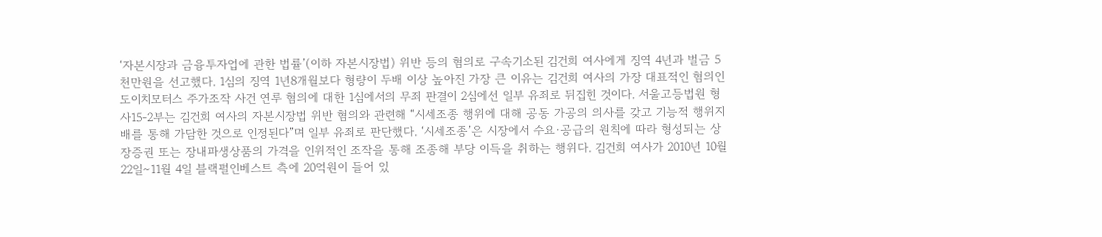‘자본시장과 금융투자업에 관한 법률’(이하 자본시장법) 위반 등의 혐의로 구속기소된 김건희 여사에게 징역 4년과 벌금 5천만원을 선고했다. 1심의 징역 1년8개월보다 형량이 두배 이상 높아진 가장 큰 이유는 김건희 여사의 가장 대표적인 혐의인 도이치모터스 주가조작 사건 연루 혐의에 대한 1심에서의 무죄 판결이 2심에선 일부 유죄로 뒤집힌 것이다. 서울고등법원 형사15-2부는 김건희 여사의 자본시장법 위반 혐의와 관련해 “시세조종 행위에 대해 공동 가공의 의사를 갖고 기능적 행위지배를 통해 가담한 것으로 인정된다”며 일부 유죄로 판단했다. ‘시세조종’은 시장에서 수요·공급의 원칙에 따라 형성되는 상장증권 또는 장내파생상품의 가격을 인위적인 조작을 통해 조종해 부당 이득을 취하는 행위다. 김건희 여사가 2010년 10월 22일∼11월 4일 블랙펄인베스트 측에 20억원이 들어 있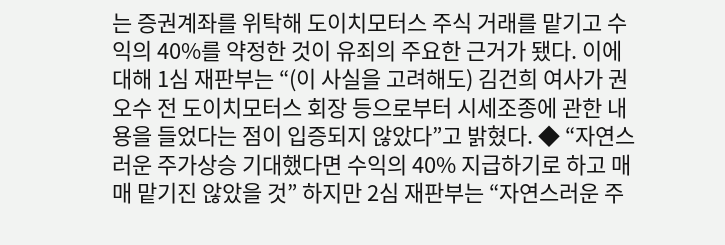는 증권계좌를 위탁해 도이치모터스 주식 거래를 맡기고 수익의 40%를 약정한 것이 유죄의 주요한 근거가 됐다. 이에 대해 1심 재판부는 “(이 사실을 고려해도) 김건희 여사가 권오수 전 도이치모터스 회장 등으로부터 시세조종에 관한 내용을 들었다는 점이 입증되지 않았다”고 밝혔다. ◆ “자연스러운 주가상승 기대했다면 수익의 40% 지급하기로 하고 매매 맡기진 않았을 것” 하지만 2심 재판부는 “자연스러운 주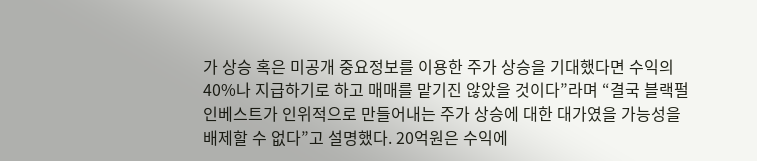가 상승 혹은 미공개 중요정보를 이용한 주가 상승을 기대했다면 수익의 40%나 지급하기로 하고 매매를 맡기진 않았을 것이다”라며 “결국 블랙펄인베스트가 인위적으로 만들어내는 주가 상승에 대한 대가였을 가능성을 배제할 수 없다”고 설명했다. 20억원은 수익에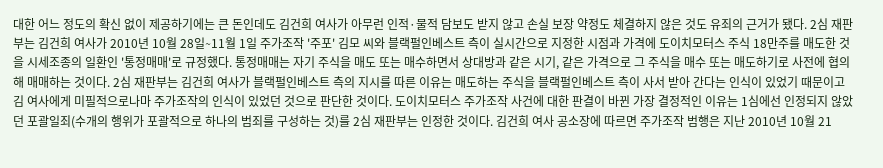대한 어느 정도의 확신 없이 제공하기에는 큰 돈인데도 김건희 여사가 아무런 인적·물적 담보도 받지 않고 손실 보장 약정도 체결하지 않은 것도 유죄의 근거가 됐다. 2심 재판부는 김건희 여사가 2010년 10월 28일∼11월 1일 주가조작 '주포' 김모 씨와 블랙펄인베스트 측이 실시간으로 지정한 시점과 가격에 도이치모터스 주식 18만주를 매도한 것을 시세조종의 일환인 '통정매매'로 규정했다. 통정매매는 자기 주식을 매도 또는 매수하면서 상대방과 같은 시기, 같은 가격으로 그 주식을 매수 또는 매도하기로 사전에 협의해 매매하는 것이다. 2심 재판부는 김건희 여사가 블랙펄인베스트 측의 지시를 따른 이유는 매도하는 주식을 블랙펄인베스트 측이 사서 받아 간다는 인식이 있었기 때문이고 김 여사에게 미필적으로나마 주가조작의 인식이 있었던 것으로 판단한 것이다. 도이치모터스 주가조작 사건에 대한 판결이 바뀐 가장 결정적인 이유는 1심에선 인정되지 않았던 포괄일죄(수개의 행위가 포괄적으로 하나의 범죄를 구성하는 것)를 2심 재판부는 인정한 것이다. 김건희 여사 공소장에 따르면 주가조작 범행은 지난 2010년 10월 21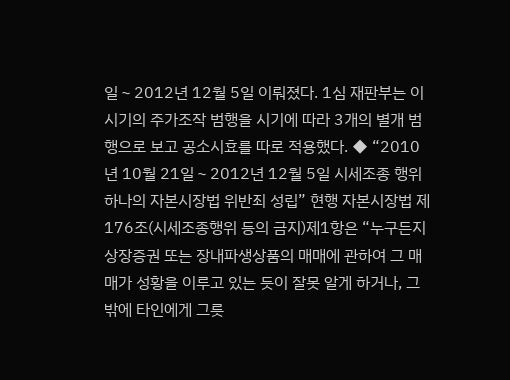일∼2012년 12월 5일 이뤄졌다. 1심 재판부는 이 시기의 주가조작 범행을 시기에 따라 3개의 별개 범행으로 보고 공소시효를 따로 적용했다. ◆ “2010년 10월 21일∼2012년 12월 5일 시세조종 행위 하나의 자본시장법 위반죄 성립” 현행 자본시장법 제176조(시세조종행위 등의 금지)제1항은 “누구든지 상장증권 또는 장내파생상품의 매매에 관하여 그 매매가 성황을 이루고 있는 듯이 잘못 알게 하거나, 그 밖에 타인에게 그릇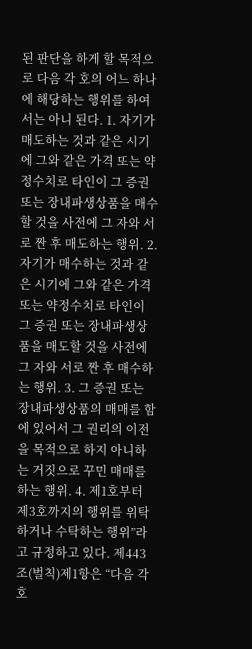된 판단을 하게 할 목적으로 다음 각 호의 어느 하나에 해당하는 행위를 하여서는 아니 된다. 1. 자기가 매도하는 것과 같은 시기에 그와 같은 가격 또는 약정수치로 타인이 그 증권 또는 장내파생상품을 매수할 것을 사전에 그 자와 서로 짠 후 매도하는 행위. 2. 자기가 매수하는 것과 같은 시기에 그와 같은 가격 또는 약정수치로 타인이 그 증권 또는 장내파생상품을 매도할 것을 사전에 그 자와 서로 짠 후 매수하는 행위. 3. 그 증권 또는 장내파생상품의 매매를 함에 있어서 그 권리의 이전을 목적으로 하지 아니하는 거짓으로 꾸민 매매를 하는 행위. 4. 제1호부터 제3호까지의 행위를 위탁하거나 수탁하는 행위”라고 규정하고 있다. 제443조(벌칙)제1항은 “다음 각 호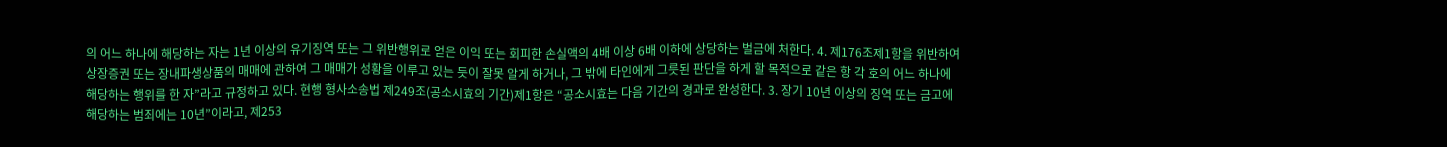의 어느 하나에 해당하는 자는 1년 이상의 유기징역 또는 그 위반행위로 얻은 이익 또는 회피한 손실액의 4배 이상 6배 이하에 상당하는 벌금에 처한다. 4. 제176조제1항을 위반하여 상장증권 또는 장내파생상품의 매매에 관하여 그 매매가 성황을 이루고 있는 듯이 잘못 알게 하거나, 그 밖에 타인에게 그릇된 판단을 하게 할 목적으로 같은 항 각 호의 어느 하나에 해당하는 행위를 한 자”라고 규정하고 있다. 현행 형사소송법 제249조(공소시효의 기간)제1항은 “공소시효는 다음 기간의 경과로 완성한다. 3. 장기 10년 이상의 징역 또는 금고에 해당하는 범죄에는 10년”이라고, 제253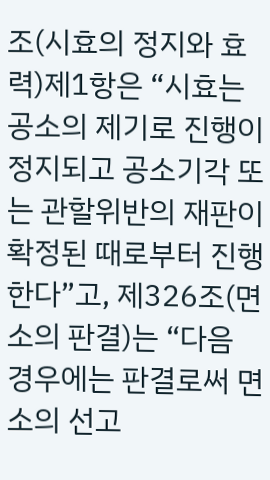조(시효의 정지와 효력)제1항은 “시효는 공소의 제기로 진행이 정지되고 공소기각 또는 관할위반의 재판이 확정된 때로부터 진행한다”고, 제326조(면소의 판결)는 “다음 경우에는 판결로써 면소의 선고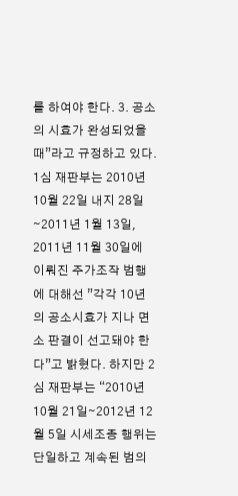를 하여야 한다. 3. 공소의 시효가 완성되었을 때”라고 규정하고 있다. 1심 재판부는 2010년 10월 22일 내지 28일∼2011년 1월 13일, 2011년 11월 30일에 이뤄진 주가조작 범행에 대해선 ”각각 10년의 공소시효가 지나 면소 판결이 선고돼야 한다”고 밝혔다. 하지만 2심 재판부는 “2010년 10월 21일∼2012년 12월 5일 시세조종 행위는 단일하고 계속된 범의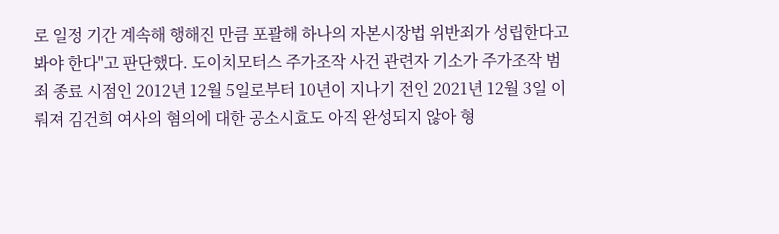로 일정 기간 계속해 행해진 만큼 포괄해 하나의 자본시장법 위반죄가 성립한다고 봐야 한다"고 판단했다. 도이치모터스 주가조작 사건 관련자 기소가 주가조작 범죄 종료 시점인 2012년 12월 5일로부터 10년이 지나기 전인 2021년 12월 3일 이뤄져 김건희 여사의 혐의에 대한 공소시효도 아직 완성되지 않아 형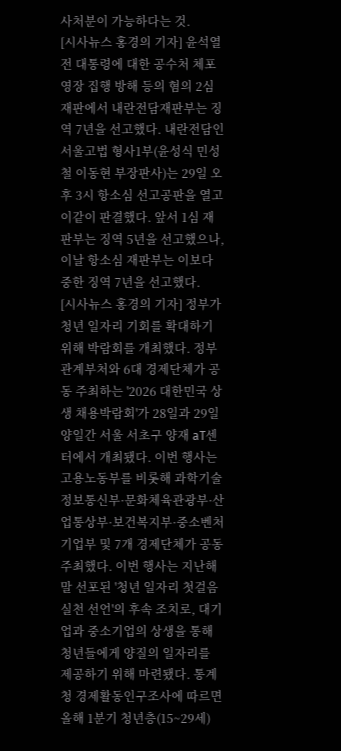사처분이 가능하다는 것.
[시사뉴스 홍경의 기자] 윤석열 전 대통령에 대한 공수처 체포영장 집행 방해 등의 혐의 2심 재판에서 내란전담재판부는 징역 7년을 선고했다. 내란전담인 서울고법 형사1부(윤성식 민성철 이동현 부장판사)는 29일 오후 3시 항소심 선고공판을 열고 이같이 판결했다. 앞서 1심 재판부는 징역 5년을 선고했으나, 이날 항소심 재판부는 이보다 중한 징역 7년을 선고했다.
[시사뉴스 홍경의 기자] 정부가 청년 일자리 기회를 확대하기 위해 박람회를 개최했다. 정부 관계부처와 6대 경제단체가 공동 주최하는 '2026 대한민국 상생 채용박람회'가 28일과 29일 양일간 서울 서초구 양재 aT센터에서 개최됐다. 이번 행사는 고용노동부를 비롯해 과학기술정보통신부·문화체육관광부·산업통상부·보건복지부·중소벤처기업부 및 7개 경제단체가 공동 주최했다. 이번 행사는 지난해 말 선포된 '청년 일자리 첫걸음 실천 선언'의 후속 조치로, 대기업과 중소기업의 상생을 통해 청년들에게 양질의 일자리를 제공하기 위해 마련됐다. 통계청 경제활동인구조사에 따르면 올해 1분기 청년층(15~29세)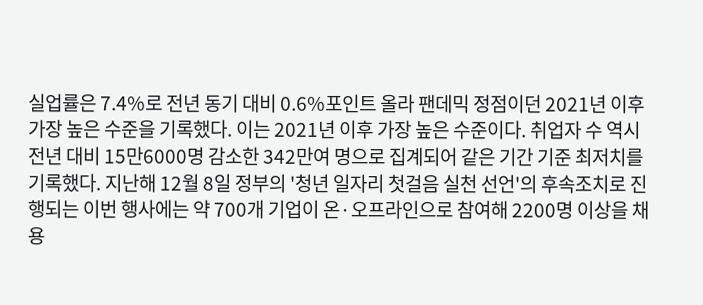실업률은 7.4%로 전년 동기 대비 0.6%포인트 올라 팬데믹 정점이던 2021년 이후 가장 높은 수준을 기록했다. 이는 2021년 이후 가장 높은 수준이다. 취업자 수 역시 전년 대비 15만6000명 감소한 342만여 명으로 집계되어 같은 기간 기준 최저치를 기록했다. 지난해 12월 8일 정부의 '청년 일자리 첫걸음 실천 선언'의 후속조치로 진행되는 이번 행사에는 약 700개 기업이 온·오프라인으로 참여해 2200명 이상을 채용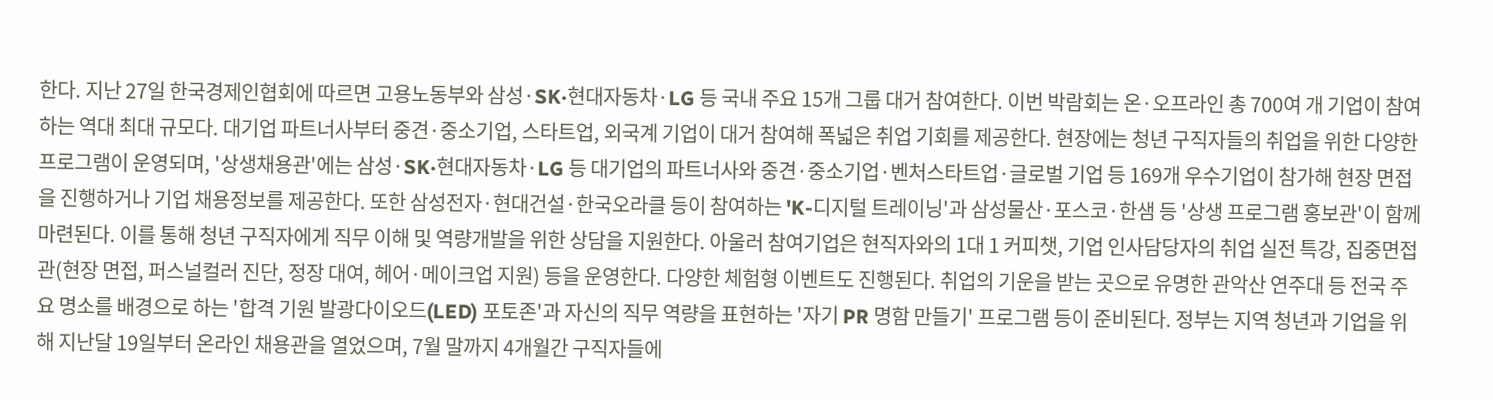한다. 지난 27일 한국경제인협회에 따르면 고용노동부와 삼성·SK·현대자동차·LG 등 국내 주요 15개 그룹 대거 참여한다. 이번 박람회는 온·오프라인 총 700여 개 기업이 참여하는 역대 최대 규모다. 대기업 파트너사부터 중견·중소기업, 스타트업, 외국계 기업이 대거 참여해 폭넓은 취업 기회를 제공한다. 현장에는 청년 구직자들의 취업을 위한 다양한 프로그램이 운영되며, '상생채용관'에는 삼성·SK·현대자동차·LG 등 대기업의 파트너사와 중견·중소기업·벤처스타트업·글로벌 기업 등 169개 우수기업이 참가해 현장 면접을 진행하거나 기업 채용정보를 제공한다. 또한 삼성전자·현대건설·한국오라클 등이 참여하는 'K-디지털 트레이닝'과 삼성물산·포스코·한샘 등 '상생 프로그램 홍보관'이 함께 마련된다. 이를 통해 청년 구직자에게 직무 이해 및 역량개발을 위한 상담을 지원한다. 아울러 참여기업은 현직자와의 1대 1 커피챗, 기업 인사담당자의 취업 실전 특강, 집중면접관(현장 면접, 퍼스널컬러 진단, 정장 대여, 헤어·메이크업 지원) 등을 운영한다. 다양한 체험형 이벤트도 진행된다. 취업의 기운을 받는 곳으로 유명한 관악산 연주대 등 전국 주요 명소를 배경으로 하는 '합격 기원 발광다이오드(LED) 포토존'과 자신의 직무 역량을 표현하는 '자기 PR 명함 만들기' 프로그램 등이 준비된다. 정부는 지역 청년과 기업을 위해 지난달 19일부터 온라인 채용관을 열었으며, 7월 말까지 4개월간 구직자들에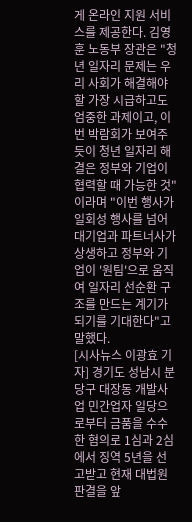게 온라인 지원 서비스를 제공한다. 김영훈 노동부 장관은 "청년 일자리 문제는 우리 사회가 해결해야 할 가장 시급하고도 엄중한 과제이고, 이번 박람회가 보여주듯이 청년 일자리 해결은 정부와 기업이 협력할 때 가능한 것"이라며 "이번 행사가 일회성 행사를 넘어 대기업과 파트너사가 상생하고 정부와 기업이 '원팀'으로 움직여 일자리 선순환 구조를 만드는 계기가 되기를 기대한다"고 말했다.
[시사뉴스 이광효 기자] 경기도 성남시 분당구 대장동 개발사업 민간업자 일당으로부터 금품을 수수한 혐의로 1심과 2심에서 징역 5년을 선고받고 현재 대법원 판결을 앞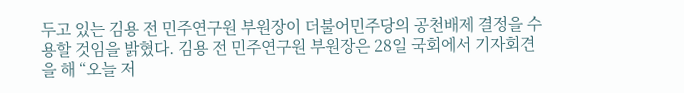두고 있는 김용 전 민주연구원 부원장이 더불어민주당의 공천배제 결정을 수용할 것임을 밝혔다. 김용 전 민주연구원 부원장은 28일 국회에서 기자회견을 해 “오늘 저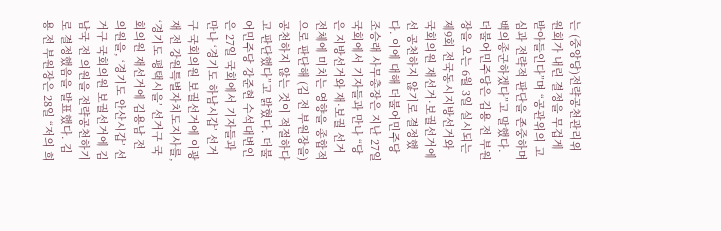는 (중앙당)전략공천관리위원회가 내린 결정을 무겁게 받아들인다”며 “공관위의 고심과 전략적 판단을 존중하며 백의종군하겠다”고 말했다. 더불어민주당은 김용 전 부원장을 오는 6월 3일 실시되는 제9회 전국동시지방선거와 국회의원 재선거·보궐선거에선 공천하지 않기로 결정했다. 이에 대해 더불어민주당 조승래 사무총장은 지난 27일 국회에서 기자들과 만나 “당은 지방선거와 재·보궐 선거 전체에 미치는 영향을 종합적으로 판단해 (김 전 부원장을) 공천하지 않는 것이 적절하다고 판단했다”고 밝혔다. 더불어민주당 강준현 수석대변인은 27일 국회에서 기자들과 만나 ‘경기도 하남시갑’ 선거구 국회의원 보궐선거에 이광재 전 강원특별자치도지사를, ‘경기도 평택시을’ 선거구 국회의원 재선거에 김용남 전 의원을, ‘경기도 안산시갑’ 선거구 국회의원 보궐선거에 김남국 전 의원을 전략공천하기로 결정했음을 발표했다. 김용 전 부원장은 28일 “저의 희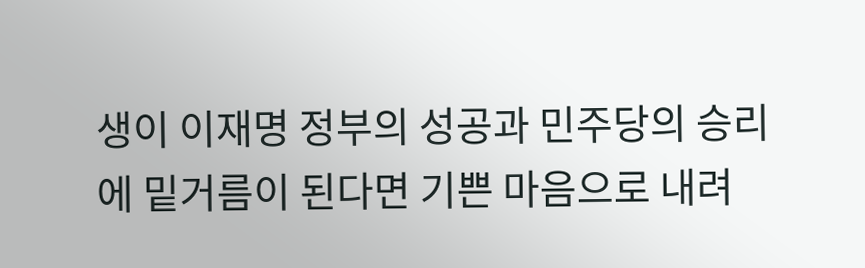생이 이재명 정부의 성공과 민주당의 승리에 밑거름이 된다면 기쁜 마음으로 내려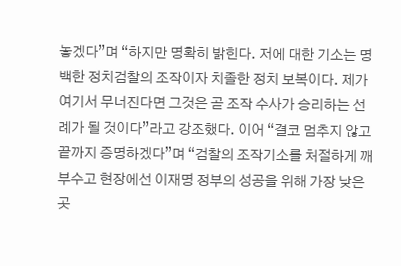놓겠다”며 “하지만 명확히 밝힌다. 저에 대한 기소는 명백한 정치검찰의 조작이자 치졸한 정치 보복이다. 제가 여기서 무너진다면 그것은 곧 조작 수사가 승리하는 선례가 될 것이다”라고 강조했다. 이어 “결코 멈추지 않고 끝까지 증명하겠다”며 “검찰의 조작기소를 처절하게 깨부수고 현장에선 이재명 정부의 성공을 위해 가장 낮은 곳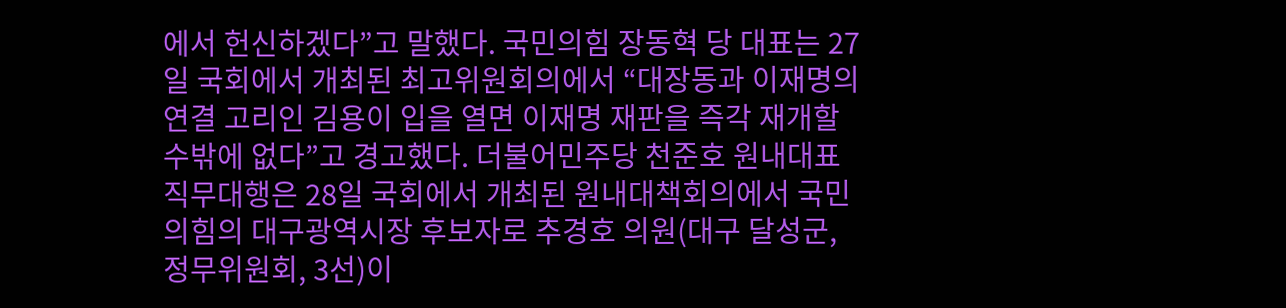에서 헌신하겠다”고 말했다. 국민의힘 장동혁 당 대표는 27일 국회에서 개최된 최고위원회의에서 “대장동과 이재명의 연결 고리인 김용이 입을 열면 이재명 재판을 즉각 재개할 수밖에 없다”고 경고했다. 더불어민주당 천준호 원내대표 직무대행은 28일 국회에서 개최된 원내대책회의에서 국민의힘의 대구광역시장 후보자로 추경호 의원(대구 달성군, 정무위원회, 3선)이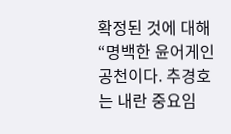확정된 것에 대해 “명백한 윤어게인 공천이다. 추경호는 내란 중요임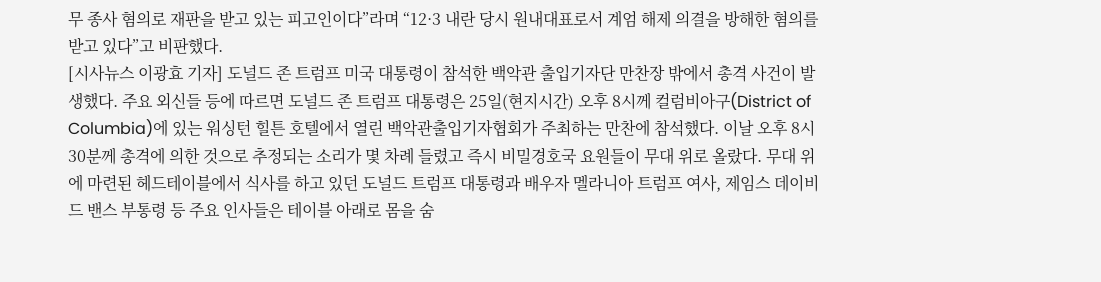무 종사 혐의로 재판을 받고 있는 피고인이다”라며 “12·3 내란 당시 원내대표로서 계엄 해제 의결을 방해한 혐의를 받고 있다”고 비판했다.
[시사뉴스 이광효 기자] 도널드 존 트럼프 미국 대통령이 참석한 백악관 출입기자단 만찬장 밖에서 총격 사건이 발생했다. 주요 외신들 등에 따르면 도널드 존 트럼프 대통령은 25일(현지시간) 오후 8시께 컬럼비아구(District of Columbia)에 있는 워싱턴 힐튼 호텔에서 열린 백악관출입기자협회가 주최하는 만찬에 참석했다. 이날 오후 8시 30분께 총격에 의한 것으로 추정되는 소리가 몇 차례 들렸고 즉시 비밀경호국 요원들이 무대 위로 올랐다. 무대 위에 마련된 헤드테이블에서 식사를 하고 있던 도널드 트럼프 대통령과 배우자 멜라니아 트럼프 여사, 제임스 데이비드 밴스 부통령 등 주요 인사들은 테이블 아래로 몸을 숨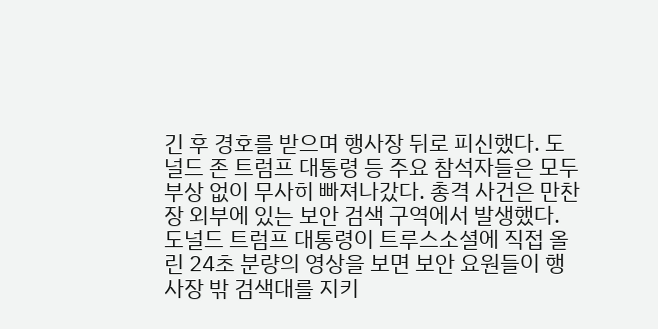긴 후 경호를 받으며 행사장 뒤로 피신했다. 도널드 존 트럼프 대통령 등 주요 참석자들은 모두 부상 없이 무사히 빠져나갔다. 총격 사건은 만찬장 외부에 있는 보안 검색 구역에서 발생했다. 도널드 트럼프 대통령이 트루스소셜에 직접 올린 24초 분량의 영상을 보면 보안 요원들이 행사장 밖 검색대를 지키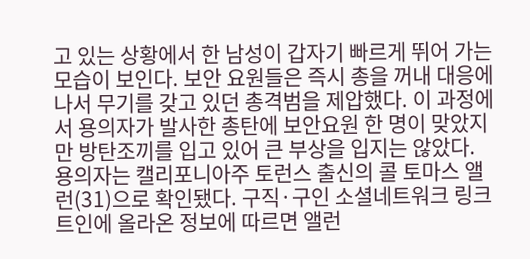고 있는 상황에서 한 남성이 갑자기 빠르게 뛰어 가는 모습이 보인다. 보안 요원들은 즉시 총을 꺼내 대응에 나서 무기를 갖고 있던 총격범을 제압했다. 이 과정에서 용의자가 발사한 총탄에 보안요원 한 명이 맞았지만 방탄조끼를 입고 있어 큰 부상을 입지는 않았다. 용의자는 캘리포니아주 토런스 출신의 콜 토마스 앨런(31)으로 확인됐다. 구직·구인 소셜네트워크 링크트인에 올라온 정보에 따르면 앨런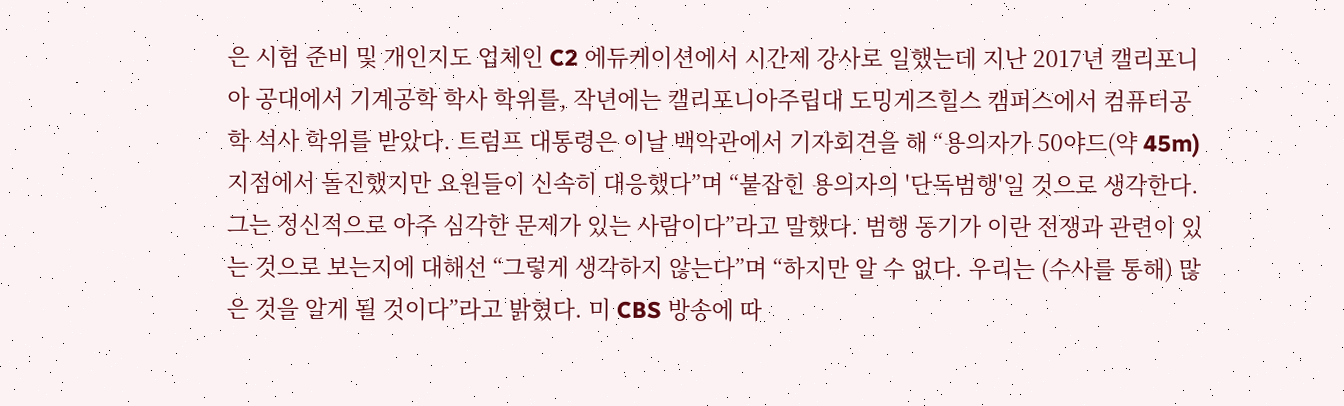은 시험 준비 및 개인지도 업체인 C2 에듀케이션에서 시간제 강사로 일했는데 지난 2017년 캘리포니아 공대에서 기계공학 학사 학위를, 작년에는 캘리포니아주립대 도밍게즈힐스 캠퍼스에서 컴퓨터공학 석사 학위를 받았다. 트럼프 대통령은 이날 백악관에서 기자회견을 해 “용의자가 50야드(약 45m) 지점에서 돌진했지만 요원들이 신속히 대응했다”며 “붙잡힌 용의자의 '단독범행'일 것으로 생각한다. 그는 정신적으로 아주 심각한 문제가 있는 사람이다”라고 말했다. 범행 동기가 이란 전쟁과 관련이 있는 것으로 보는지에 대해선 “그렇게 생각하지 않는다”며 “하지만 알 수 없다. 우리는 (수사를 통해) 많은 것을 알게 될 것이다”라고 밝혔다. 미 CBS 방송에 따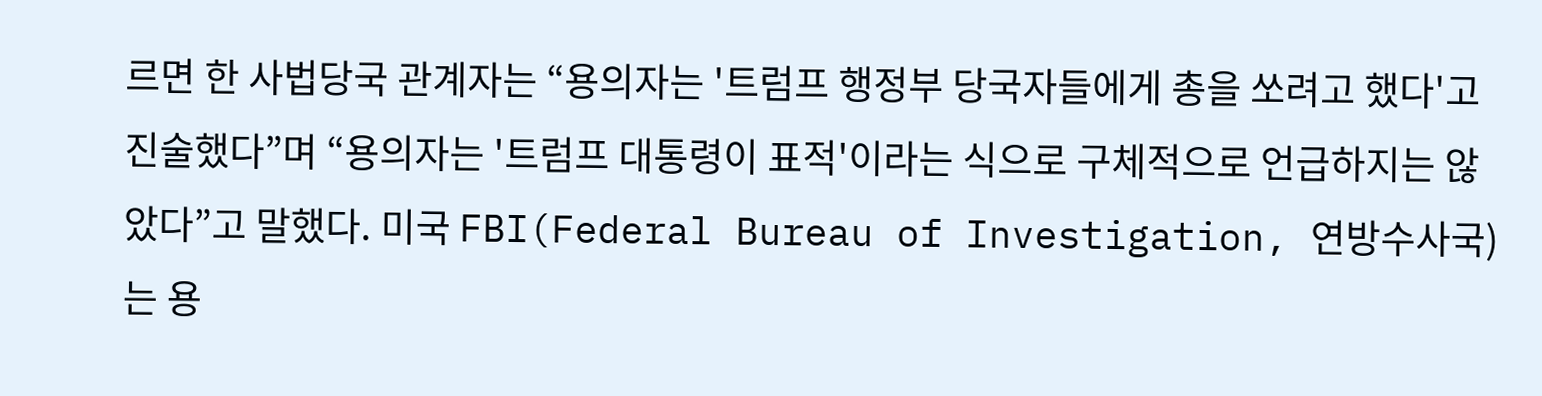르면 한 사법당국 관계자는 “용의자는 '트럼프 행정부 당국자들에게 총을 쏘려고 했다'고 진술했다”며 “용의자는 '트럼프 대통령이 표적'이라는 식으로 구체적으로 언급하지는 않았다”고 말했다. 미국 FBI(Federal Bureau of Investigation, 연방수사국)는 용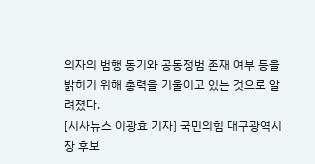의자의 범행 동기와 공동정범 존재 여부 등을 밝히기 위해 총력을 기울이고 있는 것으로 알려졌다.
[시사뉴스 이광효 기자] 국민의힘 대구광역시장 후보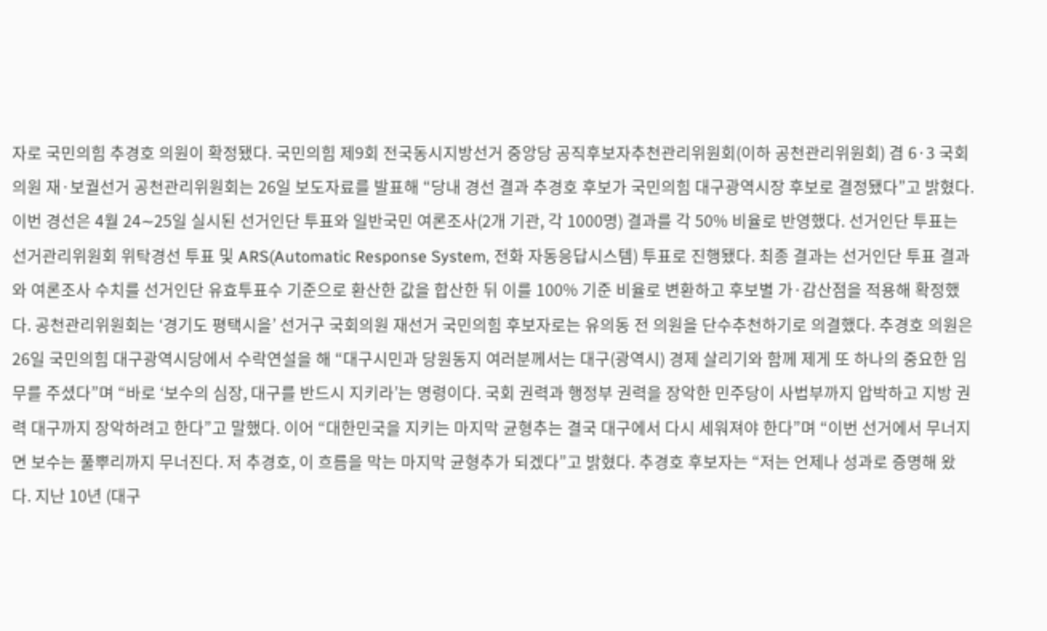자로 국민의힘 추경호 의원이 확정됐다. 국민의힘 제9회 전국동시지방선거 중앙당 공직후보자추천관리위원회(이하 공천관리위원회) 겸 6·3 국회의원 재·보궐선거 공천관리위원회는 26일 보도자료를 발표해 “당내 경선 결과 추경호 후보가 국민의힘 대구광역시장 후보로 결정됐다”고 밝혔다. 이번 경선은 4월 24∼25일 실시된 선거인단 투표와 일반국민 여론조사(2개 기관, 각 1000명) 결과를 각 50% 비율로 반영했다. 선거인단 투표는 선거관리위원회 위탁경선 투표 및 ARS(Automatic Response System, 전화 자동응답시스템) 투표로 진행됐다. 최종 결과는 선거인단 투표 결과와 여론조사 수치를 선거인단 유효투표수 기준으로 환산한 값을 합산한 뒤 이를 100% 기준 비율로 변환하고 후보별 가·감산점을 적용해 확정했다. 공천관리위원회는 ‘경기도 평택시을’ 선거구 국회의원 재선거 국민의힘 후보자로는 유의동 전 의원을 단수추천하기로 의결했다. 추경호 의원은 26일 국민의힘 대구광역시당에서 수락연설을 해 “대구시민과 당원동지 여러분께서는 대구(광역시) 경제 살리기와 함께 제게 또 하나의 중요한 임무를 주셨다”며 “바로 ‘보수의 심장, 대구를 반드시 지키라’는 명령이다. 국회 권력과 행정부 권력을 장악한 민주당이 사법부까지 압박하고 지방 권력 대구까지 장악하려고 한다”고 말했다. 이어 “대한민국을 지키는 마지막 균형추는 결국 대구에서 다시 세워져야 한다”며 “이번 선거에서 무너지면 보수는 풀뿌리까지 무너진다. 저 추경호, 이 흐름을 막는 마지막 균형추가 되겠다”고 밝혔다. 추경호 후보자는 “저는 언제나 성과로 증명해 왔다. 지난 10년 (대구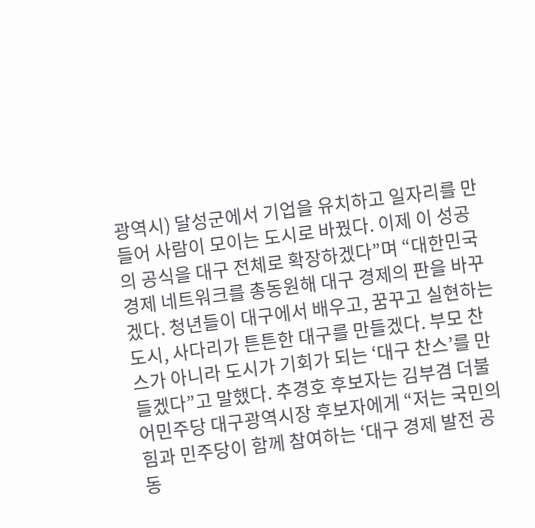광역시) 달성군에서 기업을 유치하고 일자리를 만들어 사람이 모이는 도시로 바꿨다. 이제 이 성공의 공식을 대구 전체로 확장하겠다”며 “대한민국 경제 네트워크를 총동원해 대구 경제의 판을 바꾸겠다. 청년들이 대구에서 배우고, 꿈꾸고 실현하는 도시, 사다리가 튼튼한 대구를 만들겠다. 부모 찬스가 아니라 도시가 기회가 되는 ‘대구 찬스’를 만들겠다”고 말했다. 추경호 후보자는 김부겸 더불어민주당 대구광역시장 후보자에게 “저는 국민의힘과 민주당이 함께 참여하는 ‘대구 경제 발전 공동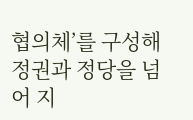협의체’를 구성해 정권과 정당을 넘어 지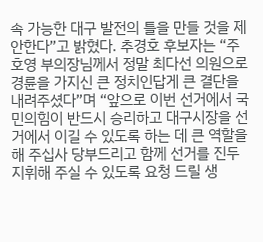속 가능한 대구 발전의 틀을 만들 것을 제안한다”고 밝혔다. 추경호 후보자는 “주호영 부의장님께서 정말 최다선 의원으로 경륜을 가지신 큰 정치인답게 큰 결단을 내려주셨다”며 “앞으로 이번 선거에서 국민의힘이 반드시 승리하고 대구시장을 선거에서 이길 수 있도록 하는 데 큰 역할을 해 주십사 당부드리고 함께 선거를 진두지휘해 주실 수 있도록 요청 드릴 생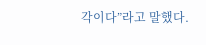각이다”라고 말했다.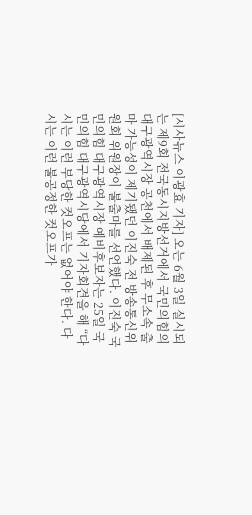[시사뉴스 이광효 기자] 오는 6월 3일 실시되는 제9회 전국동시지방선거에서 국민의힘의 대구광역시장 공천에서 배제된 후 무소속 출마 가능성이 제기됐던 이진숙 전 방송통신위원회 위원장이 불출마를 선언했다. 이진숙 국민의힘 대구광역시장 예비후보자는 25일 국민의힘 대구광역시당에서 기자회견을 해 “다시는 이런 부당한 컷오프는 없어야 한다. 다시는 이런 불공정한 컷오프가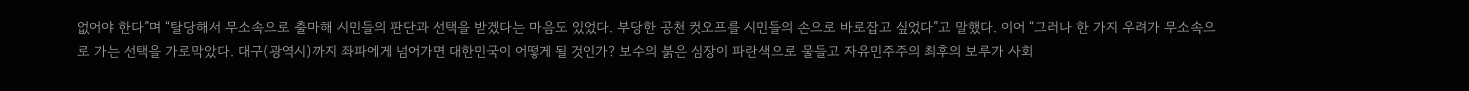없어야 한다”며 “탈당해서 무소속으로 출마해 시민들의 판단과 선택을 받겠다는 마음도 있었다. 부당한 공천 컷오프를 시민들의 손으로 바로잡고 싶었다”고 말했다. 이어 “그러나 한 가지 우려가 무소속으로 가는 선택을 가로막았다. 대구(광역시)까지 좌파에게 넘어가면 대한민국이 어떻게 될 것인가? 보수의 붉은 심장이 파란색으로 물들고 자유민주주의 최후의 보루가 사회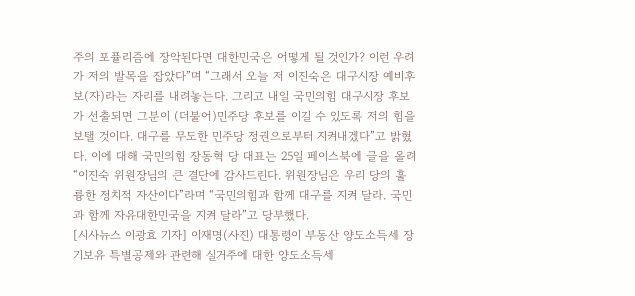주의 포퓰리즘에 장악된다면 대한민국은 어떻게 될 것인가? 이런 우려가 저의 발목을 잡았다”며 “그래서 오늘 저 이진숙은 대구시장 예비후보(자)라는 자리를 내려놓는다. 그리고 내일 국민의힘 대구시장 후보가 선출되면 그분이 (더불어)민주당 후보를 이길 수 있도록 저의 힘을 보탤 것이다. 대구를 무도한 민주당 정권으로부터 지켜내겠다”고 밝혔다. 이에 대해 국민의힘 장동혁 당 대표는 25일 페이스북에 글을 올려 “이진숙 위원장님의 큰 결단에 감사드린다. 위원장님은 우리 당의 훌륭한 정치적 자산이다”라며 “국민의힘과 함께 대구를 지켜 달라. 국민과 함께 자유대한민국을 지켜 달라”고 당부했다.
[시사뉴스 이광효 기자] 이재명(사진) 대통령이 부동산 양도소득세 장기보유 특별공제와 관련해 실거주에 대한 양도소득세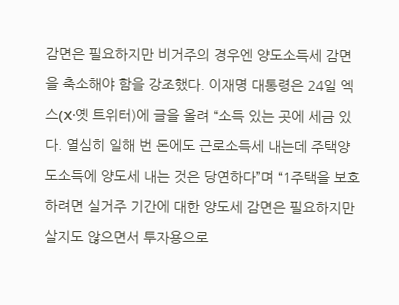감면은 필요하지만 비거주의 경우엔 양도소득세 감면을 축소해야 함을 강조했다. 이재명 대통령은 24일 엑스(X·옛 트위터)에 글을 올려 “소득 있는 곳에 세금 있다. 열심히 일해 번 돈에도 근로소득세 내는데 주택양도소득에 양도세 내는 것은 당연하다”며 “1주택을 보호하려면 실거주 기간에 대한 양도세 감면은 필요하지만 살지도 않으면서 투자용으로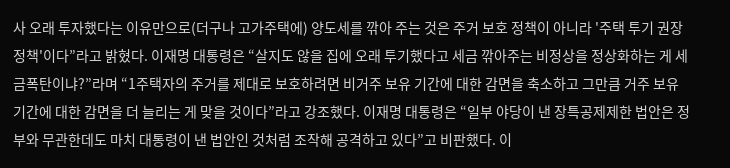사 오래 투자했다는 이유만으로(더구나 고가주택에) 양도세를 깎아 주는 것은 주거 보호 정책이 아니라 '주택 투기 권장 정책'이다”라고 밝혔다. 이재명 대통령은 “살지도 않을 집에 오래 투기했다고 세금 깎아주는 비정상을 정상화하는 게 세금폭탄이냐?”라며 “1주택자의 주거를 제대로 보호하려면 비거주 보유 기간에 대한 감면을 축소하고 그만큼 거주 보유 기간에 대한 감면을 더 늘리는 게 맞을 것이다”라고 강조했다. 이재명 대통령은 “일부 야당이 낸 장특공제제한 법안은 정부와 무관한데도 마치 대통령이 낸 법안인 것처럼 조작해 공격하고 있다”고 비판했다. 이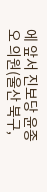에 앞서 진보당 윤종오 의원(울산 북구,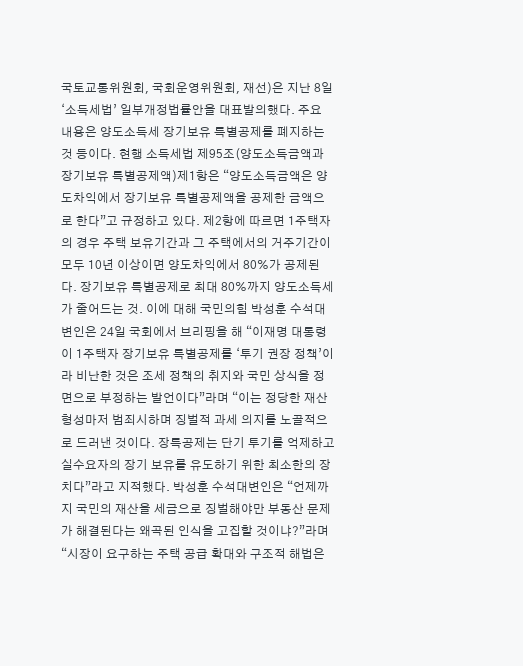국토교통위원회, 국회운영위원회, 재선)은 지난 8일 ‘소득세법’ 일부개정법률안을 대표발의했다. 주요 내용은 양도소득세 장기보유 특별공제를 폐지하는 것 등이다. 현행 소득세법 제95조(양도소득금액과 장기보유 특별공제액)제1항은 “양도소득금액은 양도차익에서 장기보유 특별공제액을 공제한 금액으로 한다”고 규정하고 있다. 제2항에 따르면 1주택자의 경우 주택 보유기간과 그 주택에서의 거주기간이 모두 10년 이상이면 양도차익에서 80%가 공제된다. 장기보유 특별공제로 최대 80%까지 양도소득세가 줄어드는 것. 이에 대해 국민의힘 박성훈 수석대변인은 24일 국회에서 브리핑을 해 “이재명 대통령이 1주택자 장기보유 특별공제를 ‘투기 권장 정책’이라 비난한 것은 조세 정책의 취지와 국민 상식을 정면으로 부정하는 발언이다”라며 “이는 정당한 재산 형성마저 범죄시하며 징벌적 과세 의지를 노골적으로 드러낸 것이다. 장특공제는 단기 투기를 억제하고 실수요자의 장기 보유를 유도하기 위한 최소한의 장치다”라고 지적했다. 박성훈 수석대변인은 “언제까지 국민의 재산을 세금으로 징벌해야만 부동산 문제가 해결된다는 왜곡된 인식을 고집할 것이냐?”라며 “시장이 요구하는 주택 공급 확대와 구조적 해법은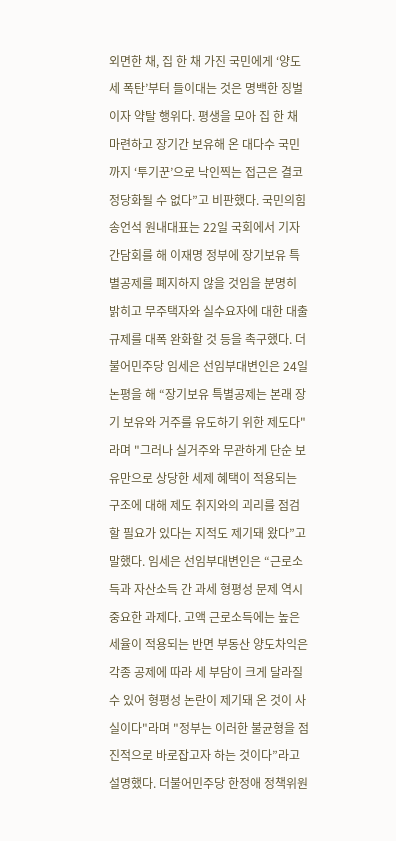외면한 채, 집 한 채 가진 국민에게 ‘양도세 폭탄’부터 들이대는 것은 명백한 징벌이자 약탈 행위다. 평생을 모아 집 한 채 마련하고 장기간 보유해 온 대다수 국민까지 ‘투기꾼’으로 낙인찍는 접근은 결코 정당화될 수 없다”고 비판했다. 국민의힘 송언석 원내대표는 22일 국회에서 기자간담회를 해 이재명 정부에 장기보유 특별공제를 폐지하지 않을 것임을 분명히 밝히고 무주택자와 실수요자에 대한 대출 규제를 대폭 완화할 것 등을 촉구했다. 더불어민주당 임세은 선임부대변인은 24일 논평을 해 “장기보유 특별공제는 본래 장기 보유와 거주를 유도하기 위한 제도다"라며 "그러나 실거주와 무관하게 단순 보유만으로 상당한 세제 혜택이 적용되는 구조에 대해 제도 취지와의 괴리를 점검할 필요가 있다는 지적도 제기돼 왔다”고 말했다. 임세은 선임부대변인은 “근로소득과 자산소득 간 과세 형평성 문제 역시 중요한 과제다. 고액 근로소득에는 높은 세율이 적용되는 반면 부동산 양도차익은 각종 공제에 따라 세 부담이 크게 달라질 수 있어 형평성 논란이 제기돼 온 것이 사실이다"라며 "정부는 이러한 불균형을 점진적으로 바로잡고자 하는 것이다”라고 설명했다. 더불어민주당 한정애 정책위원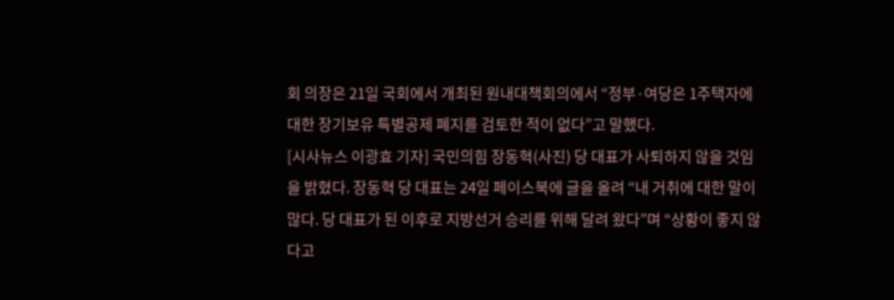회 의장은 21일 국회에서 개최된 원내대책회의에서 “정부·여당은 1주택자에 대한 장기보유 특별공제 폐지를 검토한 적이 없다”고 말했다.
[시사뉴스 이광효 기자] 국민의힘 장동혁(사진) 당 대표가 사퇴하지 않을 것임을 밝혔다. 장동혁 당 대표는 24일 페이스북에 글을 올려 “내 거취에 대한 말이 많다. 당 대표가 된 이후로 지방선거 승리를 위해 달려 왔다”며 “상황이 좋지 않다고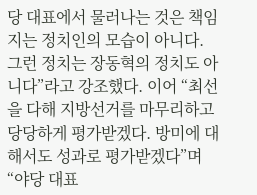당 대표에서 물러나는 것은 책임지는 정치인의 모습이 아니다. 그런 정치는 장동혁의 정치도 아니다”라고 강조했다. 이어 “최선을 다해 지방선거를 마무리하고 당당하게 평가받겠다. 방미에 대해서도 성과로 평가받겠다”며 “야당 대표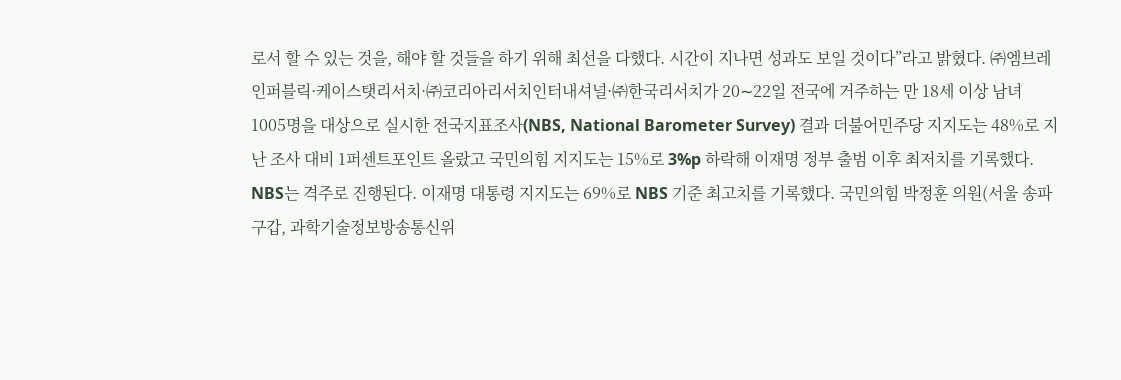로서 할 수 있는 것을, 해야 할 것들을 하기 위해 최선을 다했다. 시간이 지나면 성과도 보일 것이다”라고 밝혔다. ㈜엠브레인퍼블릭·케이스탯리서치·㈜코리아리서치인터내셔널·㈜한국리서치가 20∼22일 전국에 거주하는 만 18세 이상 남녀 1005명을 대상으로 실시한 전국지표조사(NBS, National Barometer Survey) 결과 더불어민주당 지지도는 48%로 지난 조사 대비 1퍼센트포인트 올랐고 국민의힘 지지도는 15%로 3%p 하락해 이재명 정부 출범 이후 최저치를 기록했다. NBS는 격주로 진행된다. 이재명 대통령 지지도는 69%로 NBS 기준 최고치를 기록했다. 국민의힘 박정훈 의원(서울 송파구갑, 과학기술정보방송통신위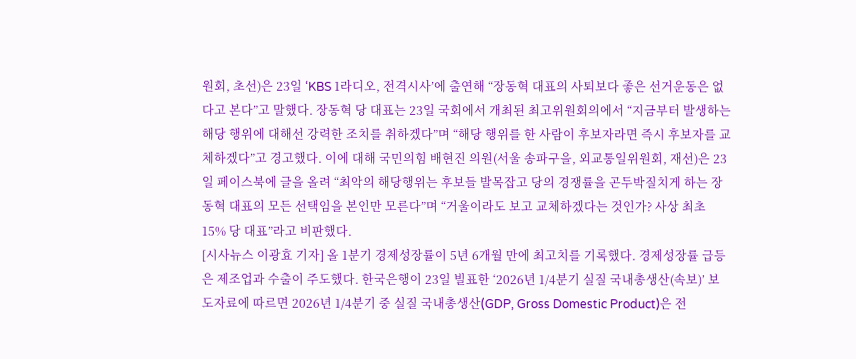원회, 초선)은 23일 ‘KBS 1라디오, 전격시사’에 출연해 “장동혁 대표의 사퇴보다 좋은 선거운동은 없다고 본다”고 말했다. 장동혁 당 대표는 23일 국회에서 개최된 최고위원회의에서 “지금부터 발생하는 해당 행위에 대해선 강력한 조치를 취하겠다”며 “해당 행위를 한 사람이 후보자라면 즉시 후보자를 교체하겠다”고 경고했다. 이에 대해 국민의힘 배현진 의원(서울 송파구을, 외교통일위원회, 재선)은 23일 페이스북에 글을 올려 “최악의 해당행위는 후보들 발목잡고 당의 경쟁률을 곤두박질치게 하는 장동혁 대표의 모든 선택임을 본인만 모른다”며 “거울이라도 보고 교체하겠다는 것인가? 사상 최초 15% 당 대표”라고 비판했다.
[시사뉴스 이광효 기자] 올 1분기 경제성장률이 5년 6개월 만에 최고치를 기록했다. 경제성장률 급등은 제조업과 수출이 주도했다. 한국은행이 23일 빌표한 ‘2026년 1/4분기 실질 국내총생산(속보)’ 보도자료에 따르면 2026년 1/4분기 중 실질 국내총생산(GDP, Gross Domestic Product)은 전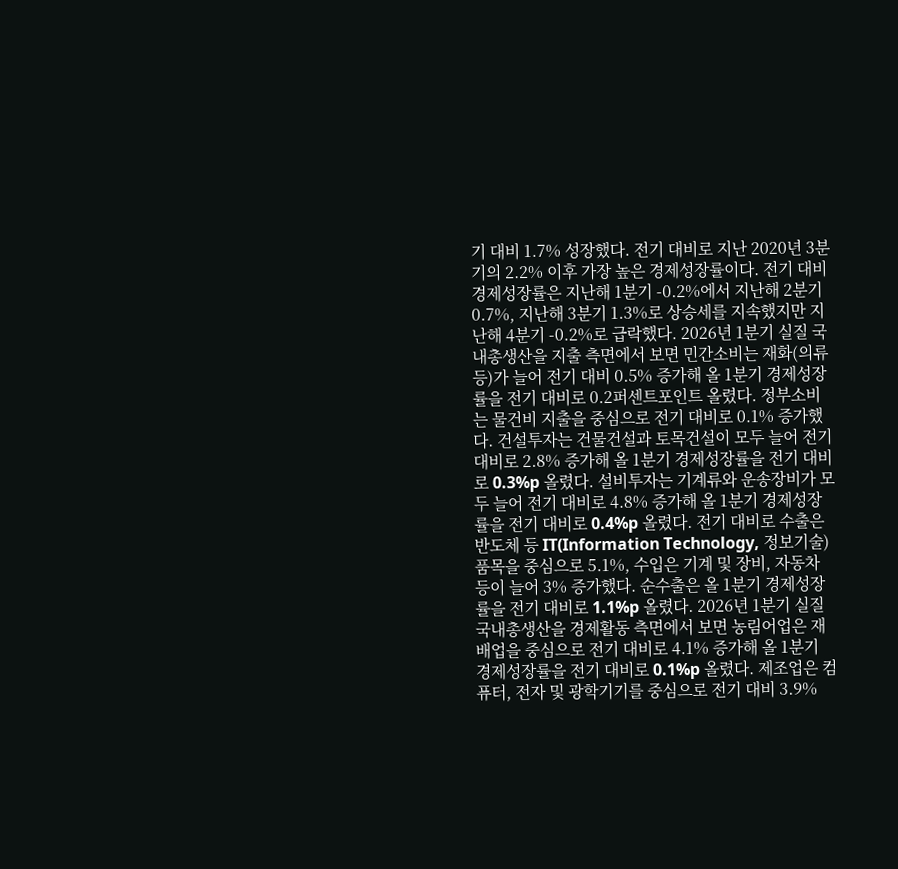기 대비 1.7% 성장했다. 전기 대비로 지난 2020년 3분기의 2.2% 이후 가장 높은 경제성장률이다. 전기 대비 경제성장률은 지난해 1분기 -0.2%에서 지난해 2분기 0.7%, 지난해 3분기 1.3%로 상승세를 지속했지만 지난해 4분기 -0.2%로 급락했다. 2026년 1분기 실질 국내총생산을 지출 측면에서 보면 민간소비는 재화(의류등)가 늘어 전기 대비 0.5% 증가해 올 1분기 경제성장률을 전기 대비로 0.2퍼센트포인트 올렸다. 정부소비는 물건비 지출을 중심으로 전기 대비로 0.1% 증가했다. 건설투자는 건물건설과 토목건설이 모두 늘어 전기 대비로 2.8% 증가해 올 1분기 경제성장률을 전기 대비로 0.3%p 올렸다. 설비투자는 기계류와 운송장비가 모두 늘어 전기 대비로 4.8% 증가해 올 1분기 경제성장률을 전기 대비로 0.4%p 올렸다. 전기 대비로 수출은 반도체 등 IT(Information Technology, 정보기술) 품목을 중심으로 5.1%, 수입은 기계 및 장비, 자동차 등이 늘어 3% 증가했다. 순수출은 올 1분기 경제성장률을 전기 대비로 1.1%p 올렸다. 2026년 1분기 실질 국내총생산을 경제활동 측면에서 보면 농림어업은 재배업을 중심으로 전기 대비로 4.1% 증가해 올 1분기 경제성장률을 전기 대비로 0.1%p 올렸다. 제조업은 컴퓨터, 전자 및 광학기기를 중심으로 전기 대비 3.9%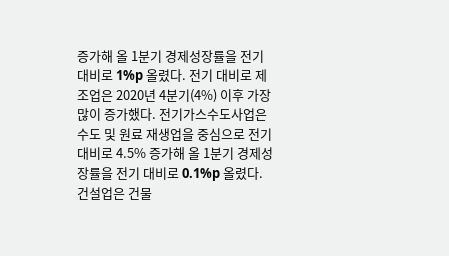증가해 올 1분기 경제성장률을 전기 대비로 1%p 올렸다. 전기 대비로 제조업은 2020년 4분기(4%) 이후 가장 많이 증가했다. 전기가스수도사업은 수도 및 원료 재생업을 중심으로 전기 대비로 4.5% 증가해 올 1분기 경제성장률을 전기 대비로 0.1%p 올렸다. 건설업은 건물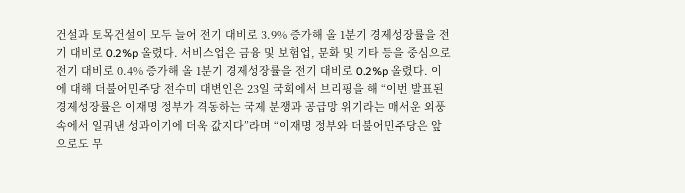건설과 토목건설이 모두 늘어 전기 대비로 3.9% 증가해 올 1분기 경제성장률을 전기 대비로 0.2%p 올렸다. 서비스업은 금융 및 보험업, 문화 및 기타 등을 중심으로 전기 대비로 0.4% 증가해 올 1분기 경제성장률을 전기 대비로 0.2%p 올렸다. 이에 대해 더불어민주당 전수미 대변인은 23일 국회에서 브리핑을 해 “이번 발표된 경제성장률은 이재명 정부가 격동하는 국제 분쟁과 공급망 위기라는 매서운 외풍 속에서 일궈낸 성과이기에 더욱 값지다”라며 “이재명 정부와 더불어민주당은 앞으로도 무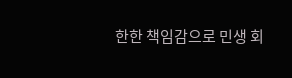한한 책임감으로 민생 회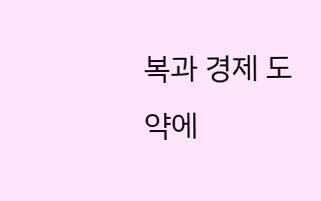복과 경제 도약에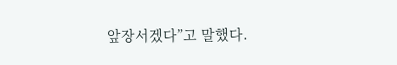앞장서겠다”고 말했다.